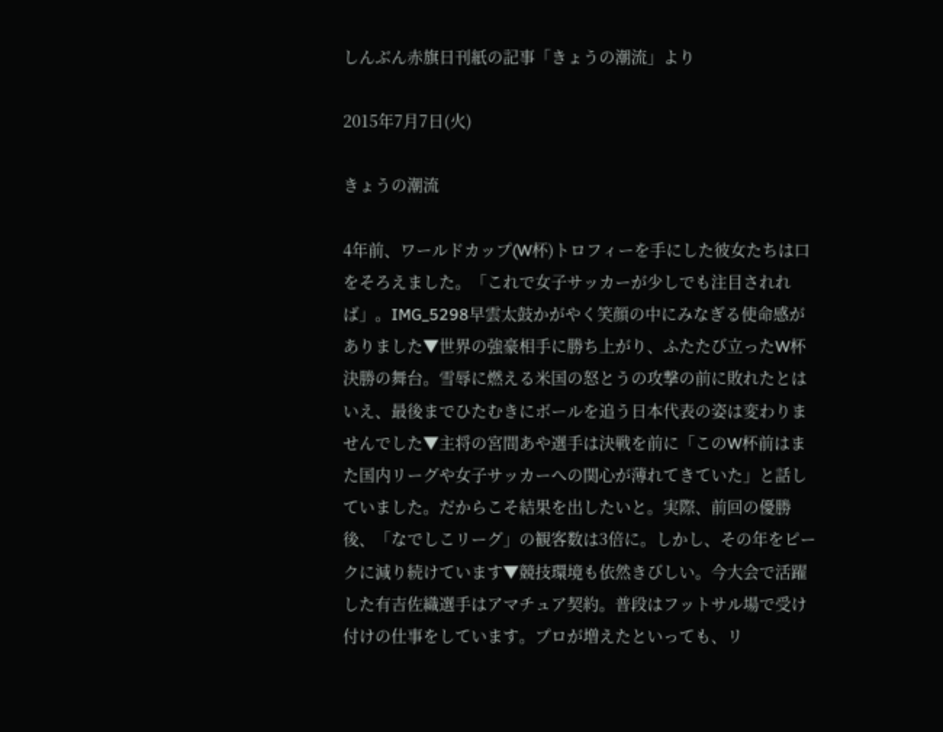しんぶん赤旗日刊紙の記事「きょうの潮流」より

2015年7月7日(火)

きょうの潮流

4年前、ワールドカップ(W杯)トロフィーを手にした彼女たちは口をそろえました。「これで女子サッカーが少しでも注目されれば」。IMG_5298早雲太鼓かがやく笑顔の中にみなぎる使命感がありました▼世界の強豪相手に勝ち上がり、ふたたび立ったW杯決勝の舞台。雪辱に燃える米国の怒とうの攻撃の前に敗れたとはいえ、最後までひたむきにボールを追う日本代表の姿は変わりませんでした▼主将の宮間あや選手は決戦を前に「このW杯前はまた国内リーグや女子サッカーへの関心が薄れてきていた」と話していました。だからこそ結果を出したいと。実際、前回の優勝後、「なでしこリーグ」の観客数は3倍に。しかし、その年をピークに減り続けています▼競技環境も依然きびしい。今大会で活躍した有吉佐織選手はアマチュア契約。普段はフットサル場で受け付けの仕事をしています。プロが増えたといっても、リ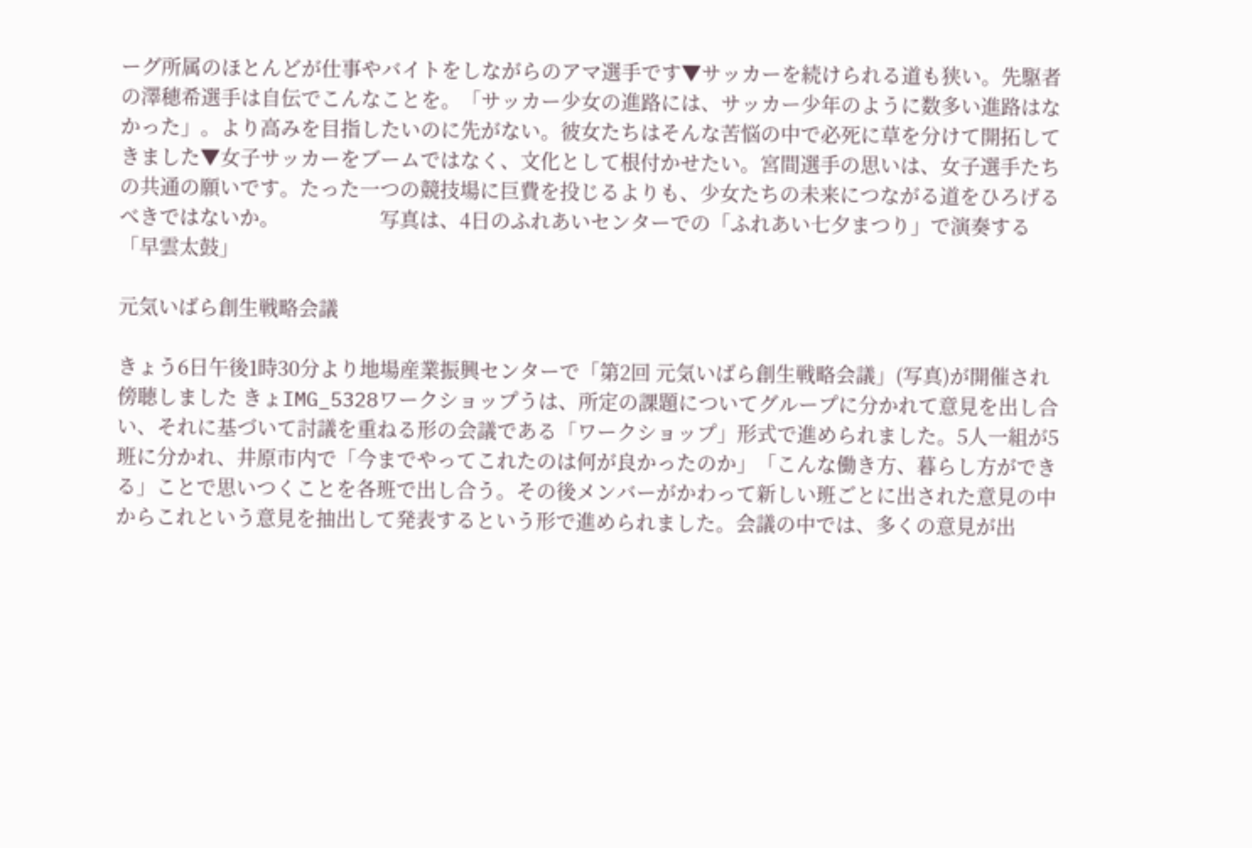ーグ所属のほとんどが仕事やバイトをしながらのアマ選手です▼サッカーを続けられる道も狭い。先駆者の澤穂希選手は自伝でこんなことを。「サッカー少女の進路には、サッカー少年のように数多い進路はなかった」。より高みを目指したいのに先がない。彼女たちはそんな苦悩の中で必死に草を分けて開拓してきました▼女子サッカーをブームではなく、文化として根付かせたい。宮間選手の思いは、女子選手たちの共通の願いです。たった一つの競技場に巨費を投じるよりも、少女たちの未来につながる道をひろげるべきではないか。                    写真は、4日のふれあいセンターでの「ふれあい七夕まつり」で演奏する「早雲太鼓」

元気いばら創生戦略会議

きょう6日午後1時30分より地場産業振興センターで「第2回 元気いばら創生戦略会議」(写真)が開催され傍聴しました きょIMG_5328ワークショップうは、所定の課題についてグループに分かれて意見を出し合い、それに基づいて討議を重ねる形の会議である「ワークショップ」形式で進められました。5人一組が5班に分かれ、井原市内で「今までやってこれたのは何が良かったのか」「こんな働き方、暮らし方ができる」ことで思いつくことを各班で出し合う。その後メンバーがかわって新しい班ごとに出された意見の中からこれという意見を抽出して発表するという形で進められました。会議の中では、多くの意見が出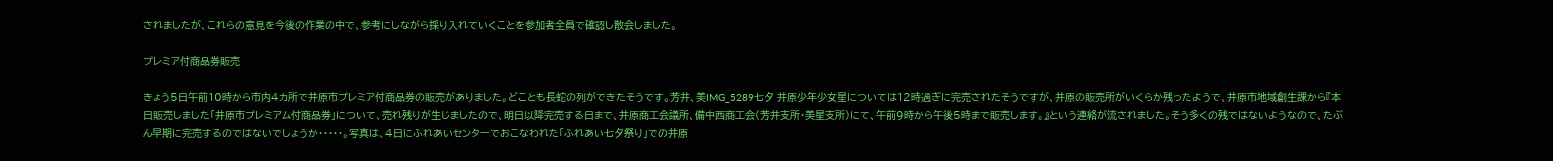されましたが、これらの意見を今後の作業の中で、参考にしながら採り入れていくことを参加者全員で確認し散会しました。

プレミア付商品券販売

きょう5日午前10時から市内4カ所で井原市プレミア付商品券の販売がありました。どことも長蛇の列ができたそうです。芳井、美IMG_5289七夕 井原少年少女星については12時過ぎに完売されたそうですが、井原の販売所がいくらか残ったようで、井原市地域創生課から『本日販売しました「井原市プレミアム付商品券」について、売れ残りが生じましたので、明日以降完売する日まで、井原商工会議所、備中西商工会(芳井支所・美星支所)にて、午前9時から午後5時まで販売します。』という連絡が流されました。そう多くの残ではないようなので、たぶん早期に完売するのではないでしょうか・・・・・。写真は、4日にふれあいセンターでおこなわれた「ふれあい七夕祭り」での井原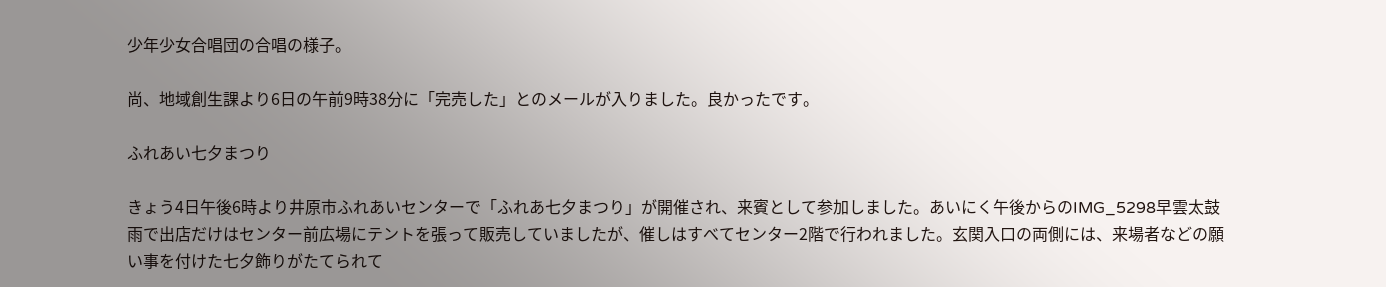少年少女合唱団の合唱の様子。

尚、地域創生課より6日の午前9時38分に「完売した」とのメールが入りました。良かったです。

ふれあい七夕まつり

きょう4日午後6時より井原市ふれあいセンターで「ふれあ七夕まつり」が開催され、来賓として参加しました。あいにく午後からのIMG_5298早雲太鼓雨で出店だけはセンター前広場にテントを張って販売していましたが、催しはすべてセンター2階で行われました。玄関入口の両側には、来場者などの願い事を付けた七夕飾りがたてられて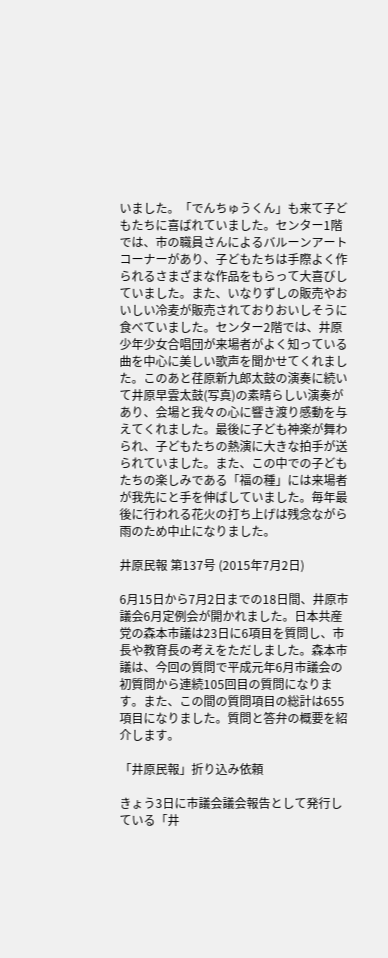いました。「でんちゅうくん」も来て子どもたちに喜ばれていました。センター1階では、市の職員さんによるバルーンアートコーナーがあり、子どもたちは手際よく作られるさまざまな作品をもらって大喜びしていました。また、いなりずしの販売やおいしい冷麦が販売されておりおいしそうに食べていました。センター2階では、井原少年少女合唱団が来場者がよく知っている曲を中心に美しい歌声を聞かせてくれました。このあと荏原新九郎太鼓の演奏に続いて井原早雲太鼓(写真)の素晴らしい演奏があり、会場と我々の心に響き渡り感動を与えてくれました。最後に子ども神楽が舞わられ、子どもたちの熱演に大きな拍手が送られていました。また、この中での子どもたちの楽しみである「福の種」には来場者が我先にと手を伸ばしていました。毎年最後に行われる花火の打ち上げは残念ながら雨のため中止になりました。

井原民報 第137号 (2015年7月2日)

6月15日から7月2日までの18日間、井原市議会6月定例会が開かれました。日本共産党の森本市議は23日に6項目を質問し、市長や教育長の考えをただしました。森本市議は、今回の質問で平成元年6月市議会の初質問から連続105回目の質問になります。また、この間の質問項目の総計は655項目になりました。質問と答弁の概要を紹介します。

「井原民報」折り込み依頼

きょう3日に市議会議会報告として発行している「井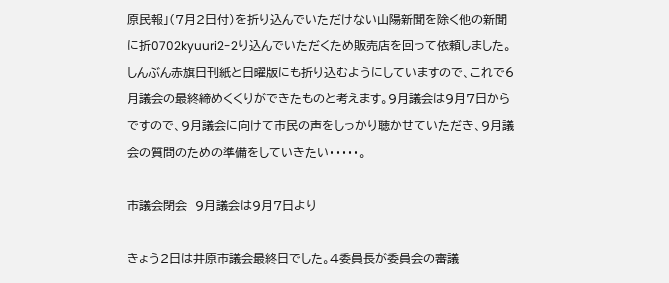原民報」(7月2日付)を折り込んでいただけない山陽新聞を除く他の新聞に折0702kyuuri2-2り込んでいただくため販売店を回って依頼しました。しんぶん赤旗日刊紙と日曜版にも折り込むようにしていますので、これで6月議会の最終締めくくりができたものと考えます。9月議会は9月7日からですので、9月議会に向けて市民の声をしっかり聴かせていただき、9月議会の質問のための準備をしていきたい・・・・・。

市議会閉会  9月議会は9月7日より

きょう2日は井原市議会最終日でした。4委員長が委員会の審議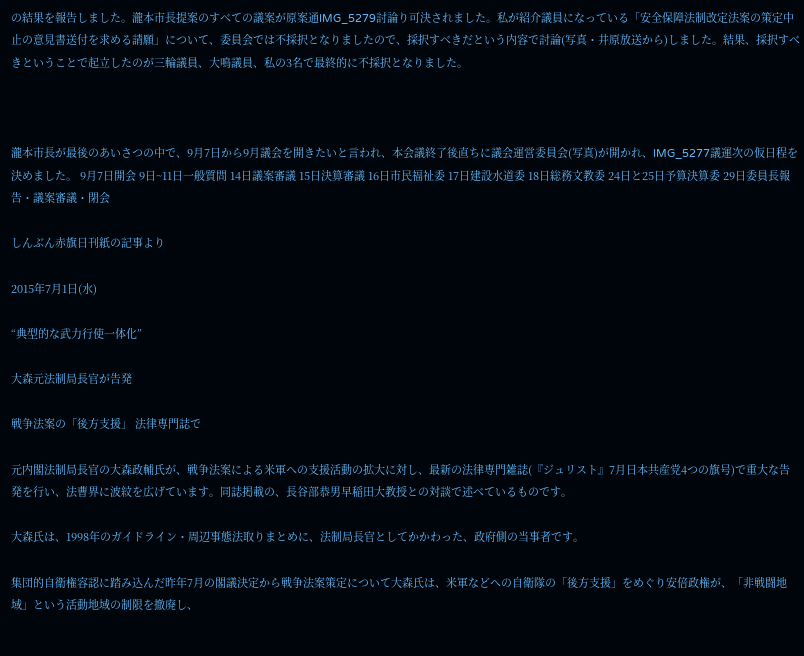の結果を報告しました。瀧本市長提案のすべての議案が原案通IMG_5279討論り可決されました。私が紹介議員になっている「安全保障法制改定法案の策定中止の意見書送付を求める請願」について、委員会では不採択となりましたので、採択すべきだという内容で討論(写真・井原放送から)しました。結果、採択すべきということで起立したのが三輪議員、大鳴議員、私の3名で最終的に不採択となりました。



瀧本市長が最後のあいさつの中で、9月7日から9月議会を開きたいと言われ、本会議終了後直ちに議会運営委員会(写真)が開かれ、IMG_5277議運次の仮日程を決めました。 9月7日開会 9日~11日一般質問 14日議案審議 15日決算審議 16日市民福祉委 17日建設水道委 18日総務文教委 24日と25日予算決算委 29日委員長報告・議案審議・閉会

しんぶん赤旗日刊紙の記事より

2015年7月1日(水)

“典型的な武力行使一体化”

大森元法制局長官が告発

戦争法案の「後方支援」 法律専門誌で

元内閣法制局長官の大森政輔氏が、戦争法案による米軍への支援活動の拡大に対し、最新の法律専門雑誌(『ジュリスト』7月日本共産党4つの旗号)で重大な告発を行い、法曹界に波紋を広げています。同誌掲載の、長谷部恭男早稲田大教授との対談で述べているものです。

大森氏は、1998年のガイドライン・周辺事態法取りまとめに、法制局長官としてかかわった、政府側の当事者です。

集団的自衛権容認に踏み込んだ昨年7月の閣議決定から戦争法案策定について大森氏は、米軍などへの自衛隊の「後方支援」をめぐり安倍政権が、「非戦闘地域」という活動地域の制限を撤廃し、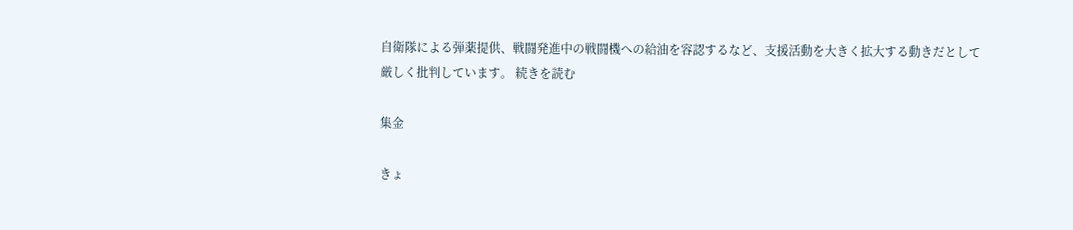自衛隊による弾薬提供、戦闘発進中の戦闘機への給油を容認するなど、支援活動を大きく拡大する動きだとして厳しく批判しています。 続きを読む

集金

きょ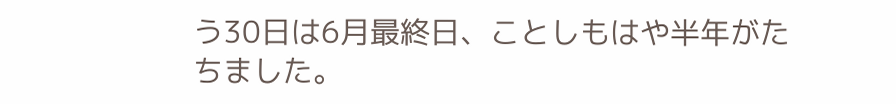う30日は6月最終日、ことしもはや半年がたちました。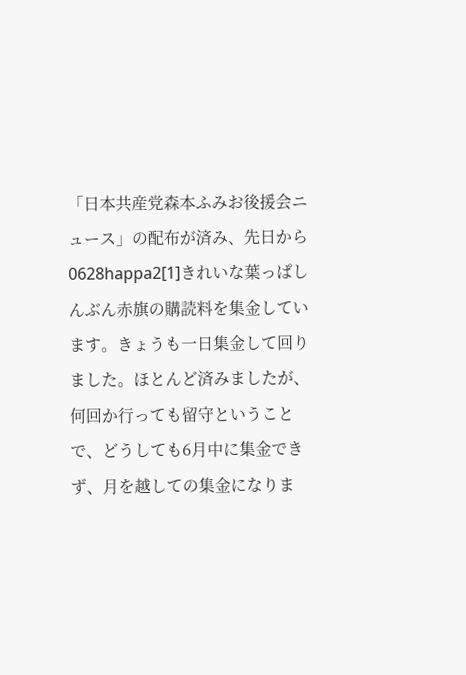「日本共産党森本ふみお後援会ニュース」の配布が済み、先日から0628happa2[1]きれいな葉っぱしんぶん赤旗の購読料を集金しています。きょうも一日集金して回りました。ほとんど済みましたが、何回か行っても留守ということで、どうしても6月中に集金できず、月を越しての集金になりま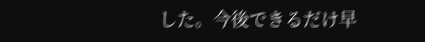した。今後できるだけ早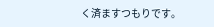く済ますつもりです。